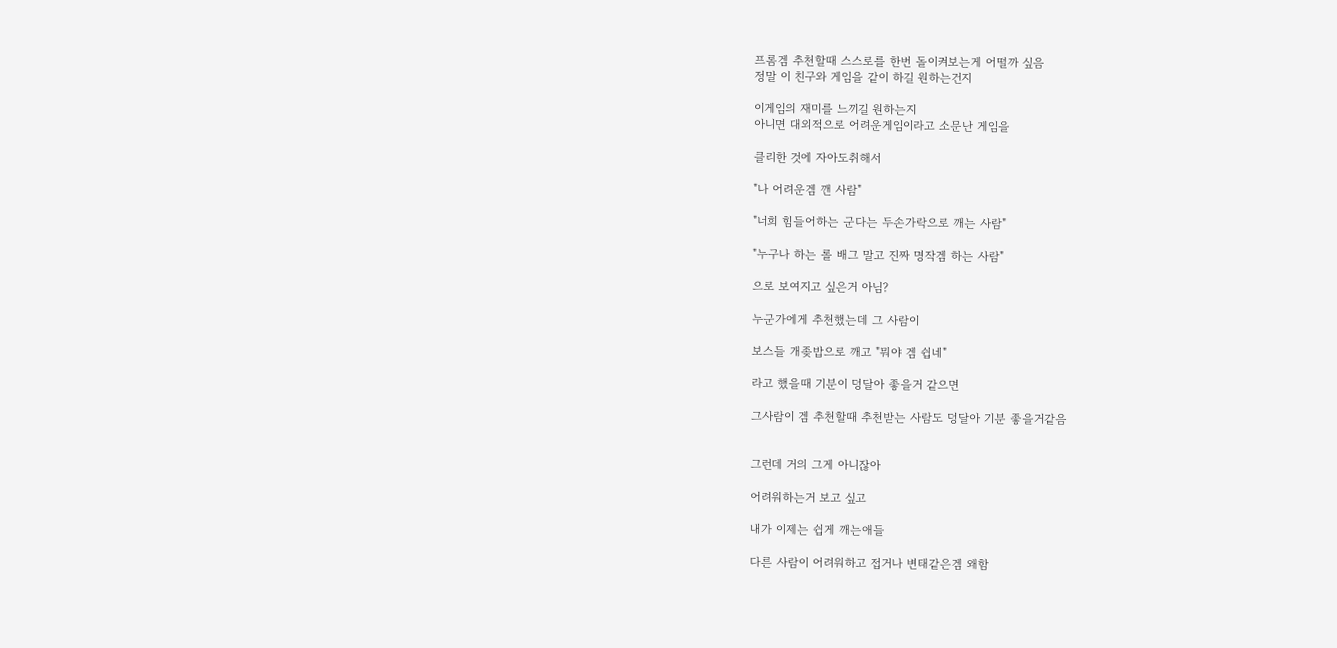프롬겜 추천할때 스스로를 한번 돌이켜보는게 어떨까 싶음
정말 이 친구와 게임을 같이 하길 원하는건지

이게임의 재미를 느끼길 원하는지
아니면 대외적으로 어려운게임이라고 소문난 게임을

클리한 것에 자아도취해서

"나 어려운겜 깬 사람"

"너희 힘들어하는 군다는 두손가락으로 깨는 사람"

"누구나 하는 롤 배그 말고 진짜 명작겜 하는 사람"

으로 보여지고 싶은거 아님?

누군가에게 추천했는데 그 사람이

보스들 개좆밥으로 깨고 "뭐야 겜 쉽네"

라고 했을때 기분이 덩달아 좋을거 같으면

그사람이 겜 추천할때 추천받는 사람도 덩달아 기분 좋을거같음


그런데 거의 그게 아니잖아

어려워하는거 보고 싶고

내가 이제는 쉽게 깨는애들

다른 사람이 어려워하고 접거나 변태같은겜 왜함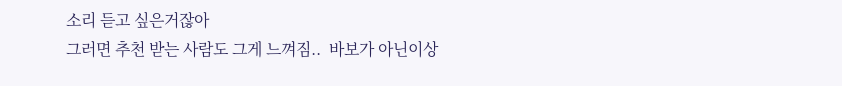소리 듣고 싶은거잖아
그러면 추천 받는 사람도 그게 느껴짐..  바보가 아닌이상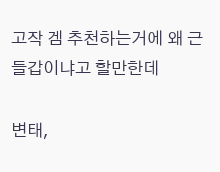고작 겜 추천하는거에 왜 근들갑이냐고 할만한데

변태,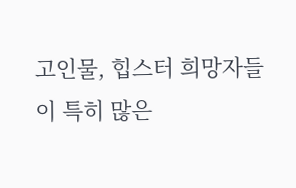고인물, 힙스터 희망자들이 특히 많은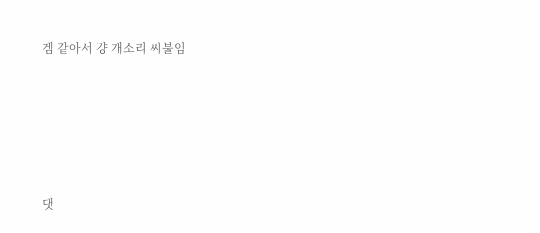겜 같아서 걍 개소리 씨불임







댓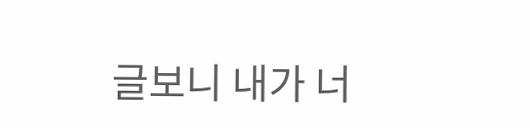글보니 내가 너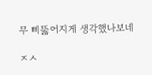무 삐뚫어지게 생각했나보네

ㅈㅅ